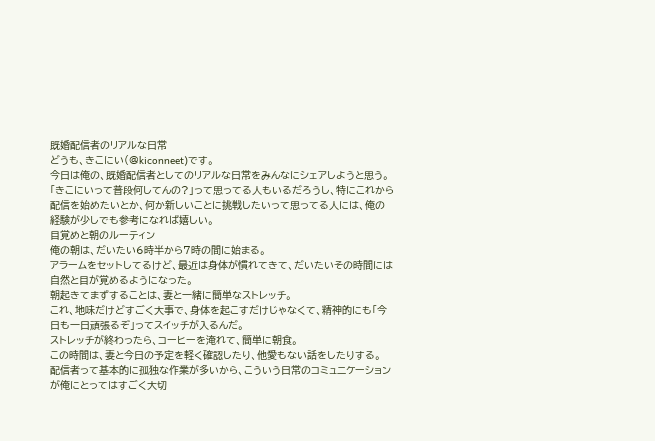既婚配信者のリアルな日常
どうも、きこにい(@kiconneet)です。
今日は俺の、既婚配信者としてのリアルな日常をみんなにシェアしようと思う。
「きこにいって普段何してんの?」って思ってる人もいるだろうし、特にこれから配信を始めたいとか、何か新しいことに挑戦したいって思ってる人には、俺の経験が少しでも参考になれば嬉しい。
目覚めと朝のルーティン
俺の朝は、だいたい6時半から7時の間に始まる。
アラームをセットしてるけど、最近は身体が慣れてきて、だいたいその時間には自然と目が覚めるようになった。
朝起きてまずすることは、妻と一緒に簡単なストレッチ。
これ、地味だけどすごく大事で、身体を起こすだけじゃなくて、精神的にも「今日も一日頑張るぞ」ってスイッチが入るんだ。
ストレッチが終わったら、コーヒーを淹れて、簡単に朝食。
この時間は、妻と今日の予定を軽く確認したり、他愛もない話をしたりする。
配信者って基本的に孤独な作業が多いから、こういう日常のコミュニケーションが俺にとってはすごく大切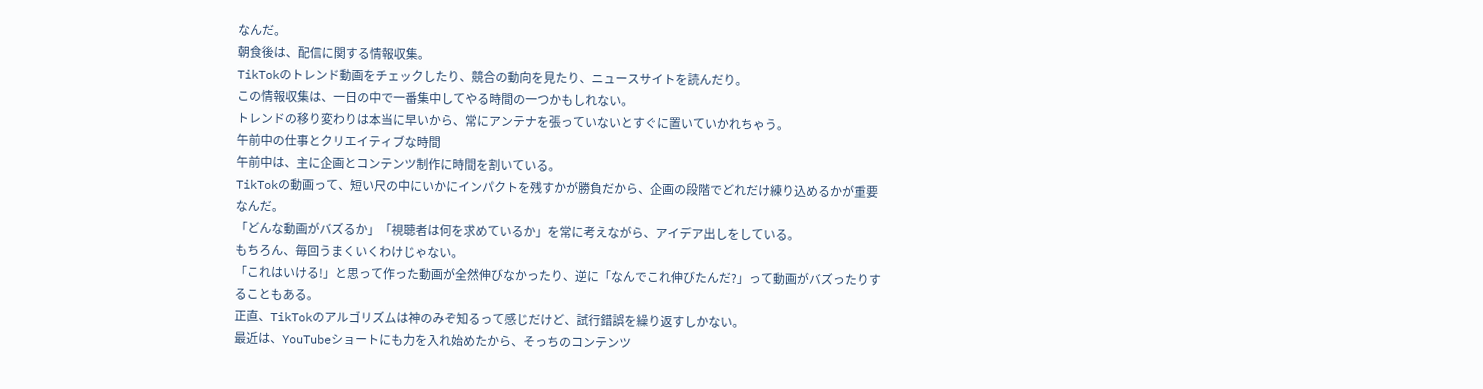なんだ。
朝食後は、配信に関する情報収集。
TikTokのトレンド動画をチェックしたり、競合の動向を見たり、ニュースサイトを読んだり。
この情報収集は、一日の中で一番集中してやる時間の一つかもしれない。
トレンドの移り変わりは本当に早いから、常にアンテナを張っていないとすぐに置いていかれちゃう。
午前中の仕事とクリエイティブな時間
午前中は、主に企画とコンテンツ制作に時間を割いている。
TikTokの動画って、短い尺の中にいかにインパクトを残すかが勝負だから、企画の段階でどれだけ練り込めるかが重要なんだ。
「どんな動画がバズるか」「視聴者は何を求めているか」を常に考えながら、アイデア出しをしている。
もちろん、毎回うまくいくわけじゃない。
「これはいける!」と思って作った動画が全然伸びなかったり、逆に「なんでこれ伸びたんだ?」って動画がバズったりすることもある。
正直、TikTokのアルゴリズムは神のみぞ知るって感じだけど、試行錯誤を繰り返すしかない。
最近は、YouTubeショートにも力を入れ始めたから、そっちのコンテンツ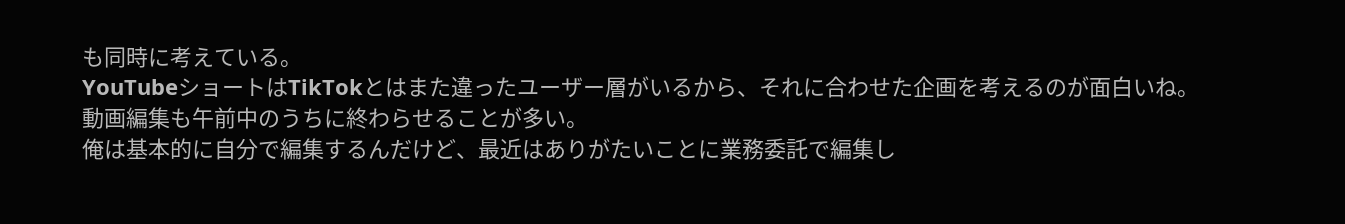も同時に考えている。
YouTubeショートはTikTokとはまた違ったユーザー層がいるから、それに合わせた企画を考えるのが面白いね。
動画編集も午前中のうちに終わらせることが多い。
俺は基本的に自分で編集するんだけど、最近はありがたいことに業務委託で編集し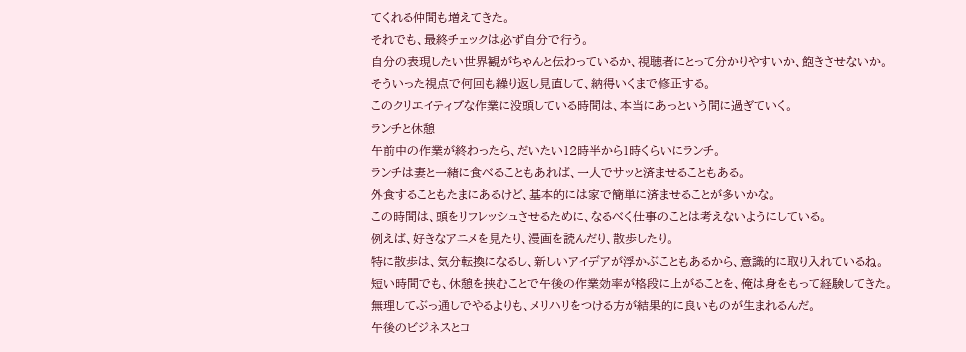てくれる仲間も増えてきた。
それでも、最終チェックは必ず自分で行う。
自分の表現したい世界観がちゃんと伝わっているか、視聴者にとって分かりやすいか、飽きさせないか。
そういった視点で何回も繰り返し見直して、納得いくまで修正する。
このクリエイティブな作業に没頭している時間は、本当にあっという間に過ぎていく。
ランチと休憩
午前中の作業が終わったら、だいたい12時半から1時くらいにランチ。
ランチは妻と一緒に食べることもあれば、一人でサッと済ませることもある。
外食することもたまにあるけど、基本的には家で簡単に済ませることが多いかな。
この時間は、頭をリフレッシュさせるために、なるべく仕事のことは考えないようにしている。
例えば、好きなアニメを見たり、漫画を読んだり、散歩したり。
特に散歩は、気分転換になるし、新しいアイデアが浮かぶこともあるから、意識的に取り入れているね。
短い時間でも、休憩を挟むことで午後の作業効率が格段に上がることを、俺は身をもって経験してきた。
無理してぶっ通しでやるよりも、メリハリをつける方が結果的に良いものが生まれるんだ。
午後のビジネスとコ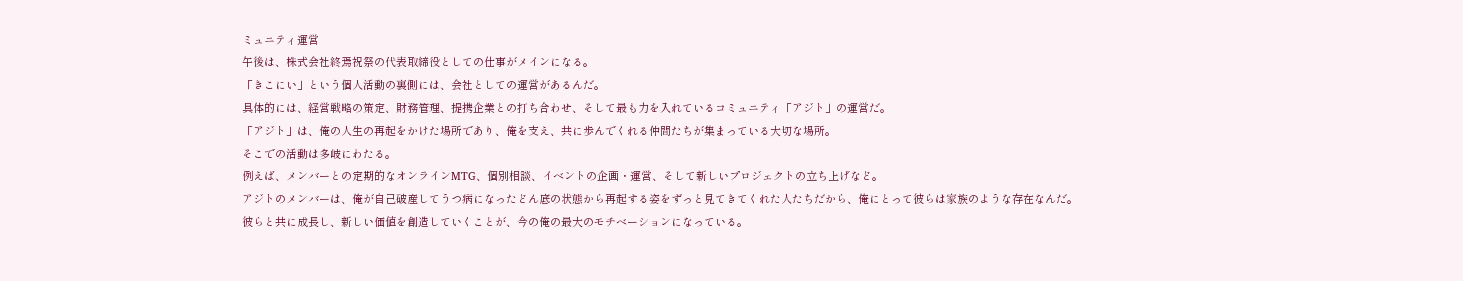ミュニティ運営
午後は、株式会社終焉祝祭の代表取締役としての仕事がメインになる。
「きこにい」という個人活動の裏側には、会社としての運営があるんだ。
具体的には、経営戦略の策定、財務管理、提携企業との打ち合わせ、そして最も力を入れているコミュニティ「アジト」の運営だ。
「アジト」は、俺の人生の再起をかけた場所であり、俺を支え、共に歩んでくれる仲間たちが集まっている大切な場所。
そこでの活動は多岐にわたる。
例えば、メンバーとの定期的なオンラインMTG、個別相談、イベントの企画・運営、そして新しいプロジェクトの立ち上げなど。
アジトのメンバーは、俺が自己破産してうつ病になったどん底の状態から再起する姿をずっと見てきてくれた人たちだから、俺にとって彼らは家族のような存在なんだ。
彼らと共に成長し、新しい価値を創造していくことが、今の俺の最大のモチベーションになっている。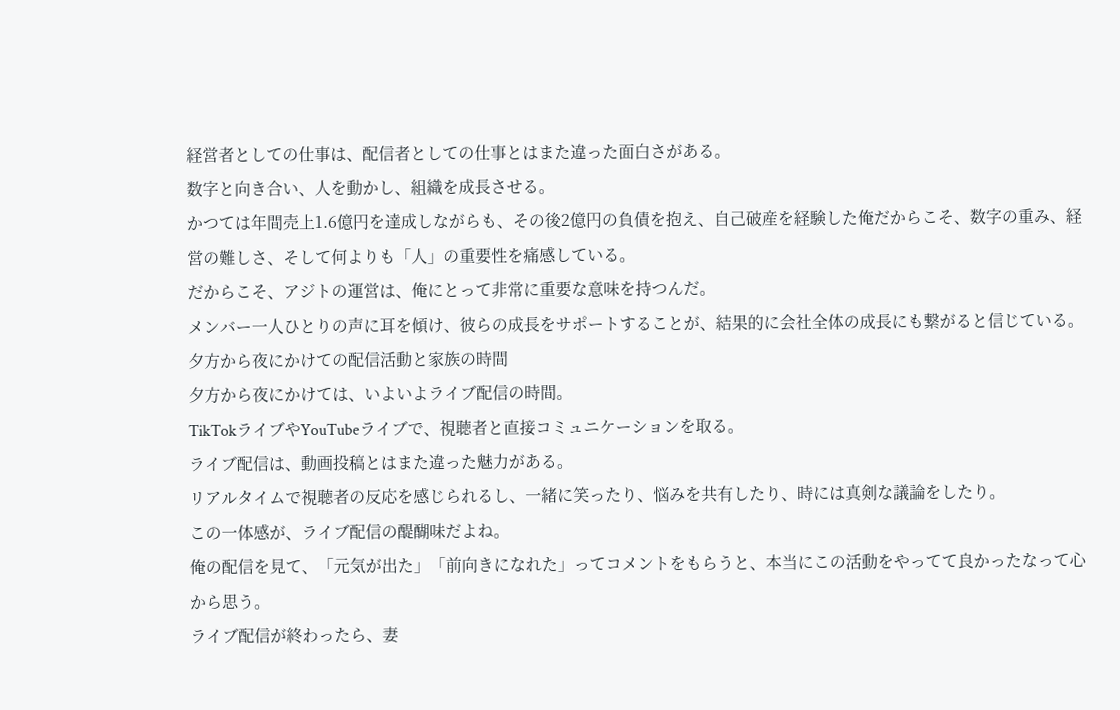経営者としての仕事は、配信者としての仕事とはまた違った面白さがある。
数字と向き合い、人を動かし、組織を成長させる。
かつては年間売上1.6億円を達成しながらも、その後2億円の負債を抱え、自己破産を経験した俺だからこそ、数字の重み、経営の難しさ、そして何よりも「人」の重要性を痛感している。
だからこそ、アジトの運営は、俺にとって非常に重要な意味を持つんだ。
メンバー一人ひとりの声に耳を傾け、彼らの成長をサポートすることが、結果的に会社全体の成長にも繋がると信じている。
夕方から夜にかけての配信活動と家族の時間
夕方から夜にかけては、いよいよライブ配信の時間。
TikTokライブやYouTubeライブで、視聴者と直接コミュニケーションを取る。
ライブ配信は、動画投稿とはまた違った魅力がある。
リアルタイムで視聴者の反応を感じられるし、一緒に笑ったり、悩みを共有したり、時には真剣な議論をしたり。
この一体感が、ライブ配信の醍醐味だよね。
俺の配信を見て、「元気が出た」「前向きになれた」ってコメントをもらうと、本当にこの活動をやってて良かったなって心から思う。
ライブ配信が終わったら、妻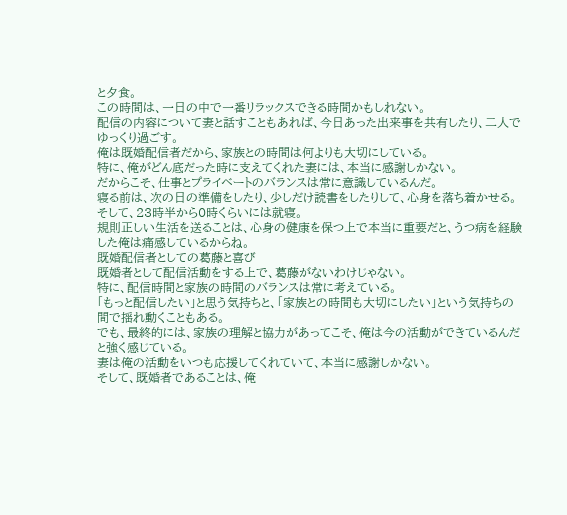と夕食。
この時間は、一日の中で一番リラックスできる時間かもしれない。
配信の内容について妻と話すこともあれば、今日あった出来事を共有したり、二人でゆっくり過ごす。
俺は既婚配信者だから、家族との時間は何よりも大切にしている。
特に、俺がどん底だった時に支えてくれた妻には、本当に感謝しかない。
だからこそ、仕事とプライベートのバランスは常に意識しているんだ。
寝る前は、次の日の準備をしたり、少しだけ読書をしたりして、心身を落ち着かせる。
そして、23時半から0時くらいには就寝。
規則正しい生活を送ることは、心身の健康を保つ上で本当に重要だと、うつ病を経験した俺は痛感しているからね。
既婚配信者としての葛藤と喜び
既婚者として配信活動をする上で、葛藤がないわけじゃない。
特に、配信時間と家族の時間のバランスは常に考えている。
「もっと配信したい」と思う気持ちと、「家族との時間も大切にしたい」という気持ちの間で揺れ動くこともある。
でも、最終的には、家族の理解と協力があってこそ、俺は今の活動ができているんだと強く感じている。
妻は俺の活動をいつも応援してくれていて、本当に感謝しかない。
そして、既婚者であることは、俺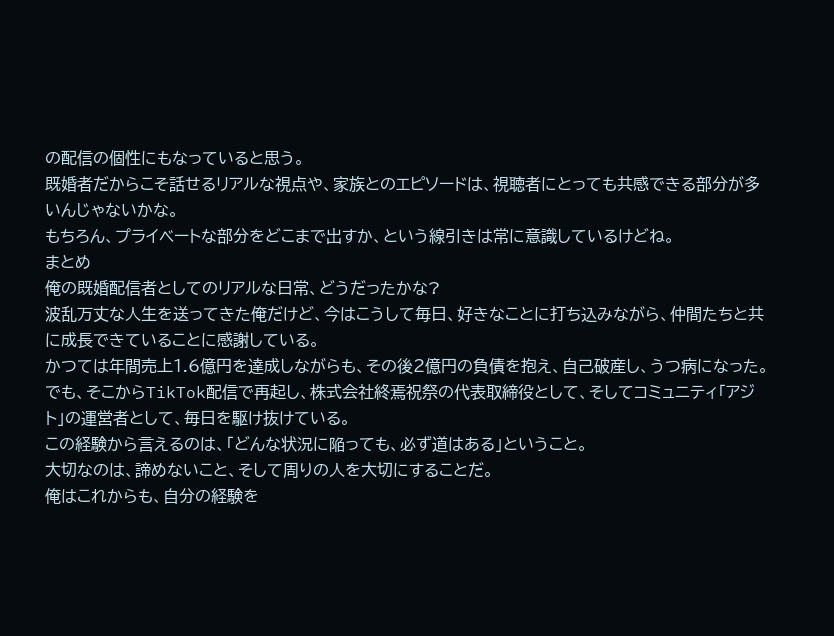の配信の個性にもなっていると思う。
既婚者だからこそ話せるリアルな視点や、家族とのエピソードは、視聴者にとっても共感できる部分が多いんじゃないかな。
もちろん、プライベートな部分をどこまで出すか、という線引きは常に意識しているけどね。
まとめ
俺の既婚配信者としてのリアルな日常、どうだったかな?
波乱万丈な人生を送ってきた俺だけど、今はこうして毎日、好きなことに打ち込みながら、仲間たちと共に成長できていることに感謝している。
かつては年間売上1.6億円を達成しながらも、その後2億円の負債を抱え、自己破産し、うつ病になった。
でも、そこからTikTok配信で再起し、株式会社終焉祝祭の代表取締役として、そしてコミュニティ「アジト」の運営者として、毎日を駆け抜けている。
この経験から言えるのは、「どんな状況に陥っても、必ず道はある」ということ。
大切なのは、諦めないこと、そして周りの人を大切にすることだ。
俺はこれからも、自分の経験を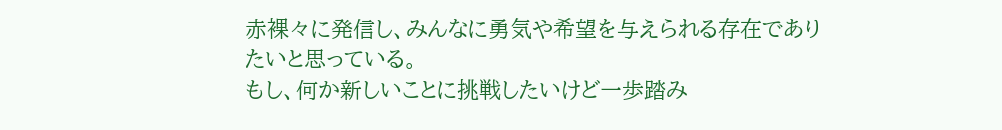赤裸々に発信し、みんなに勇気や希望を与えられる存在でありたいと思っている。
もし、何か新しいことに挑戦したいけど一歩踏み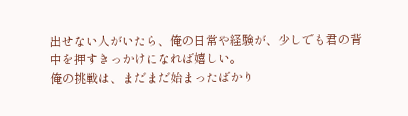出せない人がいたら、俺の日常や経験が、少しでも君の背中を押すきっかけになれば嬉しい。
俺の挑戦は、まだまだ始まったばかり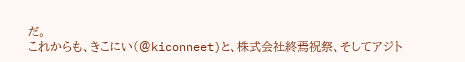だ。
これからも、きこにい(@kiconneet)と、株式会社終焉祝祭、そしてアジト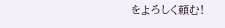をよろしく頼む!